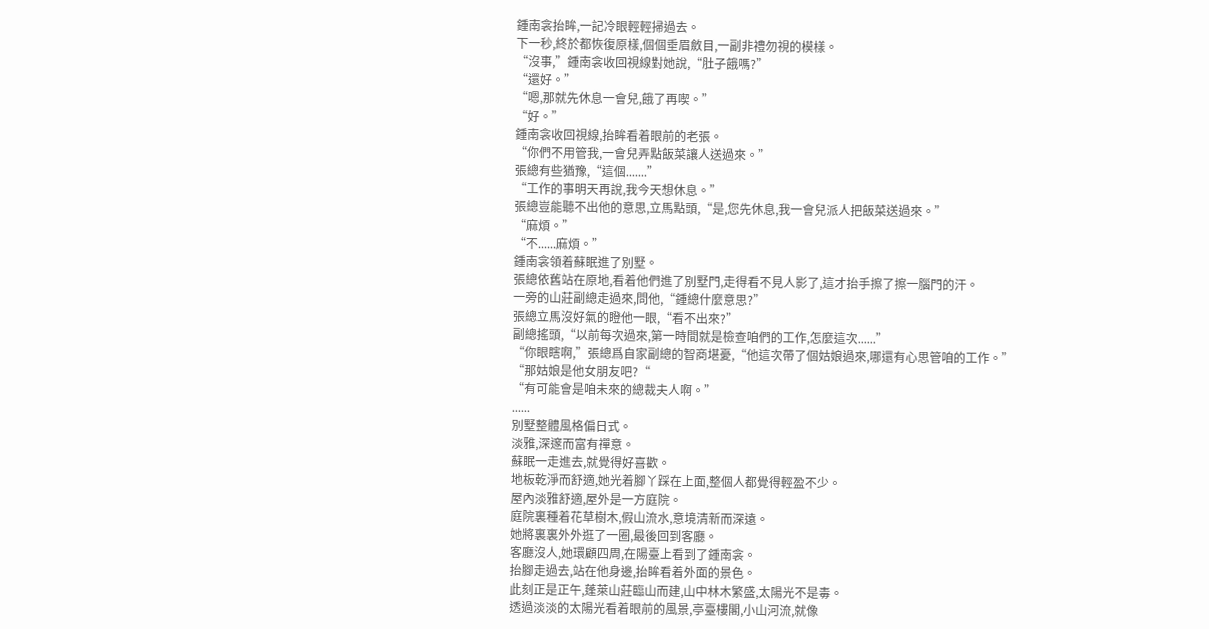鍾南衾抬眸,一記冷眼輕輕掃過去。
下一秒,終於都恢復原樣,個個垂眉斂目,一副非禮勿視的模樣。
“沒事,”鍾南衾收回視線對她說,“肚子餓嗎?”
“還好。”
“嗯,那就先休息一會兒,餓了再喫。”
“好。”
鍾南衾收回視線,抬眸看着眼前的老張。
“你們不用管我,一會兒弄點飯菜讓人送過來。”
張總有些猶豫,“這個.......”
“工作的事明天再說,我今天想休息。”
張總豈能聽不出他的意思,立馬點頭,“是,您先休息,我一會兒派人把飯菜送過來。”
“麻煩。”
“不......麻煩。”
鍾南衾領着蘇眠進了別墅。
張總依舊站在原地,看着他們進了別墅門,走得看不見人影了,這才抬手擦了擦一腦門的汗。
一旁的山莊副總走過來,問他,“鍾總什麼意思?”
張總立馬沒好氣的瞪他一眼,“看不出來?”
副總搖頭,“以前每次過來,第一時間就是檢查咱們的工作,怎麼這次......”
“你眼瞎啊,”張總爲自家副總的智商堪憂,“他這次帶了個姑娘過來,哪還有心思管咱的工作。”
“那姑娘是他女朋友吧?“
“有可能會是咱未來的總裁夫人啊。”
......
別墅整體風格偏日式。
淡雅,深邃而富有禪意。
蘇眠一走進去,就覺得好喜歡。
地板乾淨而舒適,她光着腳丫踩在上面,整個人都覺得輕盈不少。
屋內淡雅舒適,屋外是一方庭院。
庭院裏種着花草樹木,假山流水,意境清新而深遠。
她將裏裏外外逛了一圈,最後回到客廳。
客廳沒人,她環顧四周,在陽臺上看到了鍾南衾。
抬腳走過去,站在他身邊,抬眸看着外面的景色。
此刻正是正午,蓬萊山莊臨山而建,山中林木繁盛,太陽光不是毒。
透過淡淡的太陽光看着眼前的風景,亭臺樓閣,小山河流,就像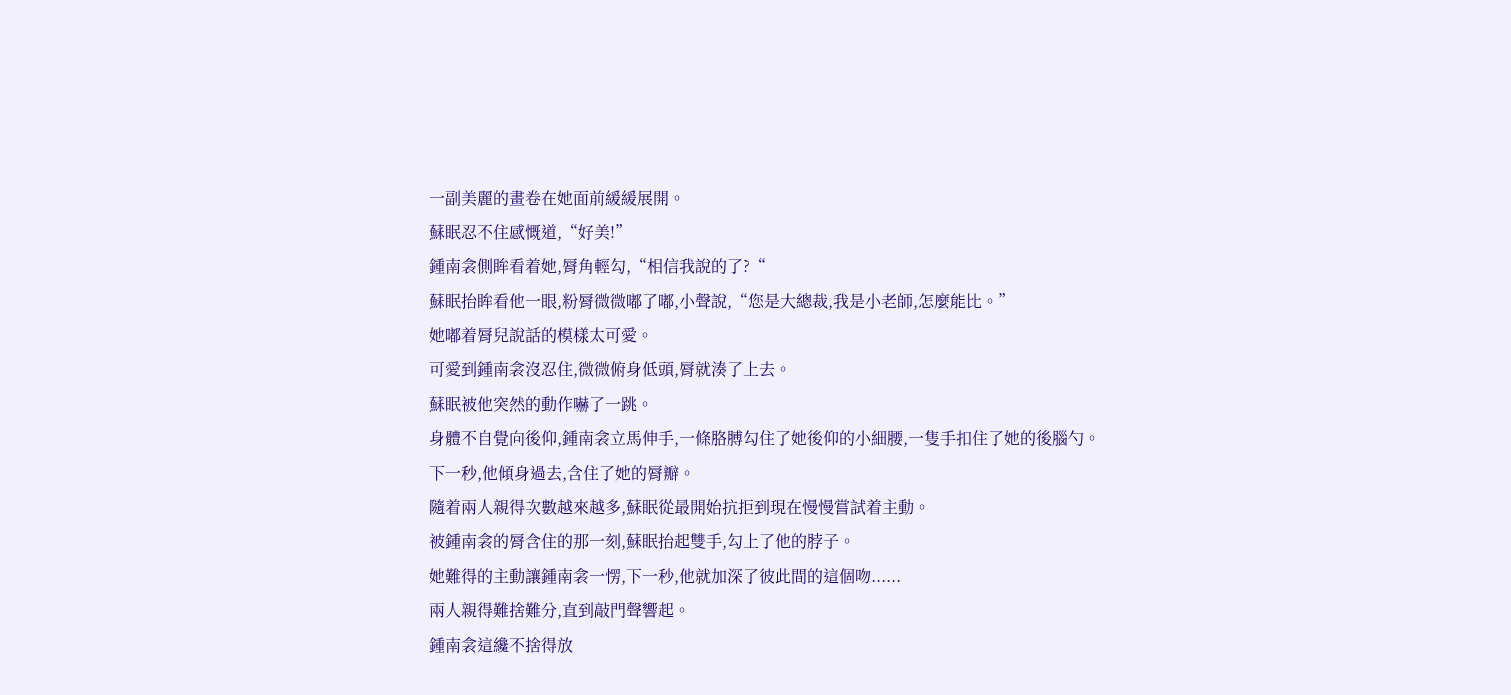一副美麗的畫卷在她面前緩緩展開。
蘇眠忍不住感慨道,“好美!”
鍾南衾側眸看着她,脣角輕勾,“相信我說的了?“
蘇眠抬眸看他一眼,粉脣微微嘟了嘟,小聲說,“您是大總裁,我是小老師,怎麼能比。”
她嘟着脣兒說話的模樣太可愛。
可愛到鍾南衾沒忍住,微微俯身低頭,脣就湊了上去。
蘇眠被他突然的動作嚇了一跳。
身體不自覺向後仰,鍾南衾立馬伸手,一條胳膊勾住了她後仰的小細腰,一隻手扣住了她的後腦勺。
下一秒,他傾身過去,含住了她的脣瓣。
隨着兩人親得次數越來越多,蘇眠從最開始抗拒到現在慢慢嘗試着主動。
被鍾南衾的脣含住的那一刻,蘇眠抬起雙手,勾上了他的脖子。
她難得的主動讓鍾南衾一愣,下一秒,他就加深了彼此間的這個吻......
兩人親得難捨難分,直到敲門聲響起。
鍾南衾這纔不捨得放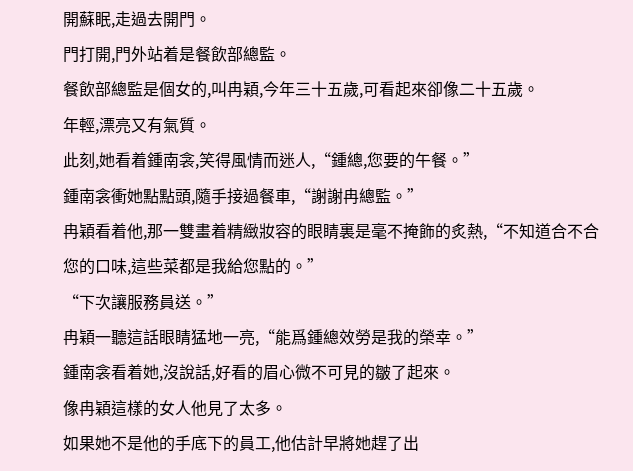開蘇眠,走過去開門。
門打開,門外站着是餐飲部總監。
餐飲部總監是個女的,叫冉穎,今年三十五歲,可看起來卻像二十五歲。
年輕,漂亮又有氣質。
此刻,她看着鍾南衾,笑得風情而迷人,“鍾總,您要的午餐。”
鍾南衾衝她點點頭,隨手接過餐車,“謝謝冉總監。”
冉穎看着他,那一雙畫着精緻妝容的眼睛裏是毫不掩飾的炙熱,“不知道合不合您的口味,這些菜都是我給您點的。”
“下次讓服務員送。”
冉穎一聽這話眼睛猛地一亮,“能爲鍾總效勞是我的榮幸。”
鍾南衾看着她,沒說話,好看的眉心微不可見的皺了起來。
像冉穎這樣的女人他見了太多。
如果她不是他的手底下的員工,他估計早將她趕了出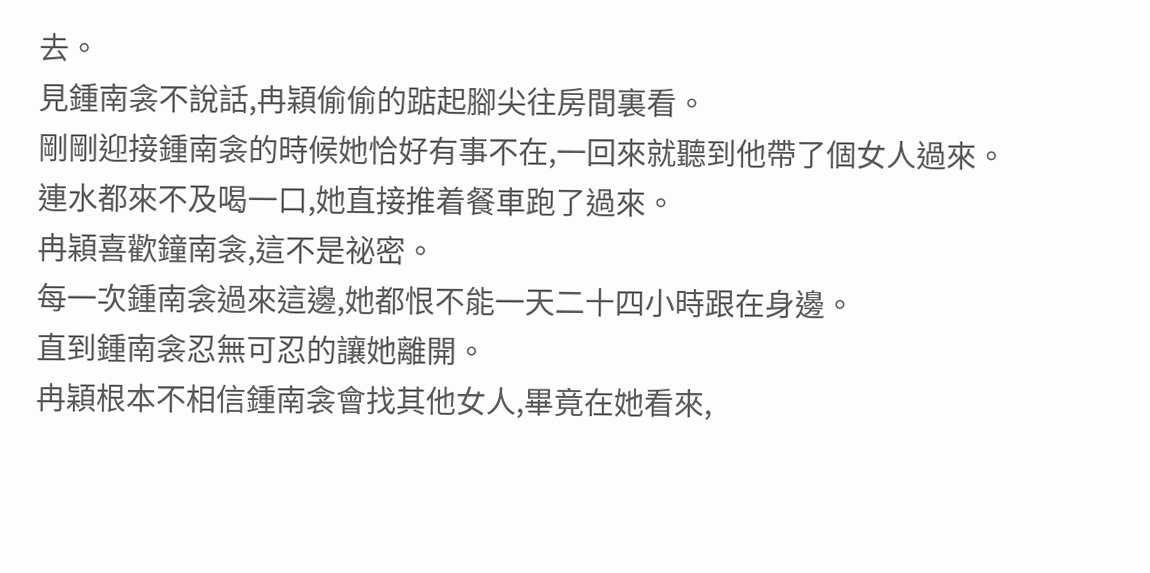去。
見鍾南衾不說話,冉穎偷偷的踮起腳尖往房間裏看。
剛剛迎接鍾南衾的時候她恰好有事不在,一回來就聽到他帶了個女人過來。
連水都來不及喝一口,她直接推着餐車跑了過來。
冉穎喜歡鐘南衾,這不是祕密。
每一次鍾南衾過來這邊,她都恨不能一天二十四小時跟在身邊。
直到鍾南衾忍無可忍的讓她離開。
冉穎根本不相信鍾南衾會找其他女人,畢竟在她看來,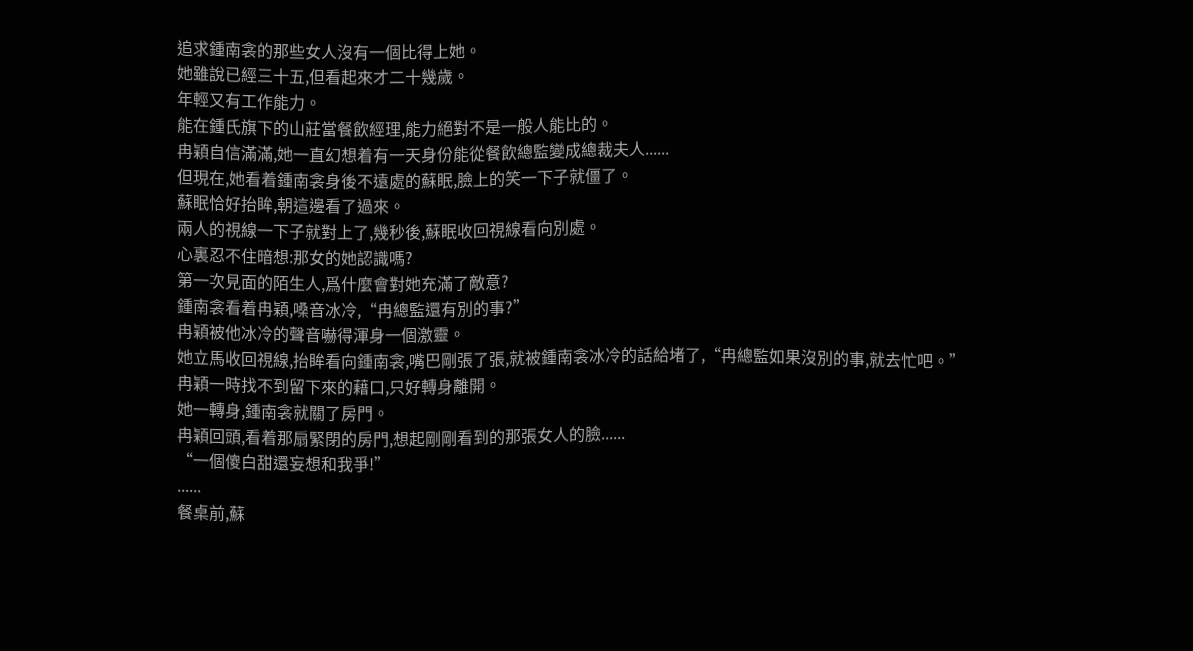追求鍾南衾的那些女人沒有一個比得上她。
她雖說已經三十五,但看起來才二十幾歲。
年輕又有工作能力。
能在鍾氏旗下的山莊當餐飲經理,能力絕對不是一般人能比的。
冉穎自信滿滿,她一直幻想着有一天身份能從餐飲總監變成總裁夫人......
但現在,她看着鍾南衾身後不遠處的蘇眠,臉上的笑一下子就僵了。
蘇眠恰好抬眸,朝這邊看了過來。
兩人的視線一下子就對上了,幾秒後,蘇眠收回視線看向別處。
心裏忍不住暗想:那女的她認識嗎?
第一次見面的陌生人,爲什麼會對她充滿了敵意?
鍾南衾看着冉穎,嗓音冰冷,“冉總監還有別的事?”
冉穎被他冰冷的聲音嚇得渾身一個激靈。
她立馬收回視線,抬眸看向鍾南衾,嘴巴剛張了張,就被鍾南衾冰冷的話給堵了,“冉總監如果沒別的事,就去忙吧。”
冉穎一時找不到留下來的藉口,只好轉身離開。
她一轉身,鍾南衾就關了房門。
冉穎回頭,看着那扇緊閉的房門,想起剛剛看到的那張女人的臉......
“一個傻白甜還妄想和我爭!”
......
餐桌前,蘇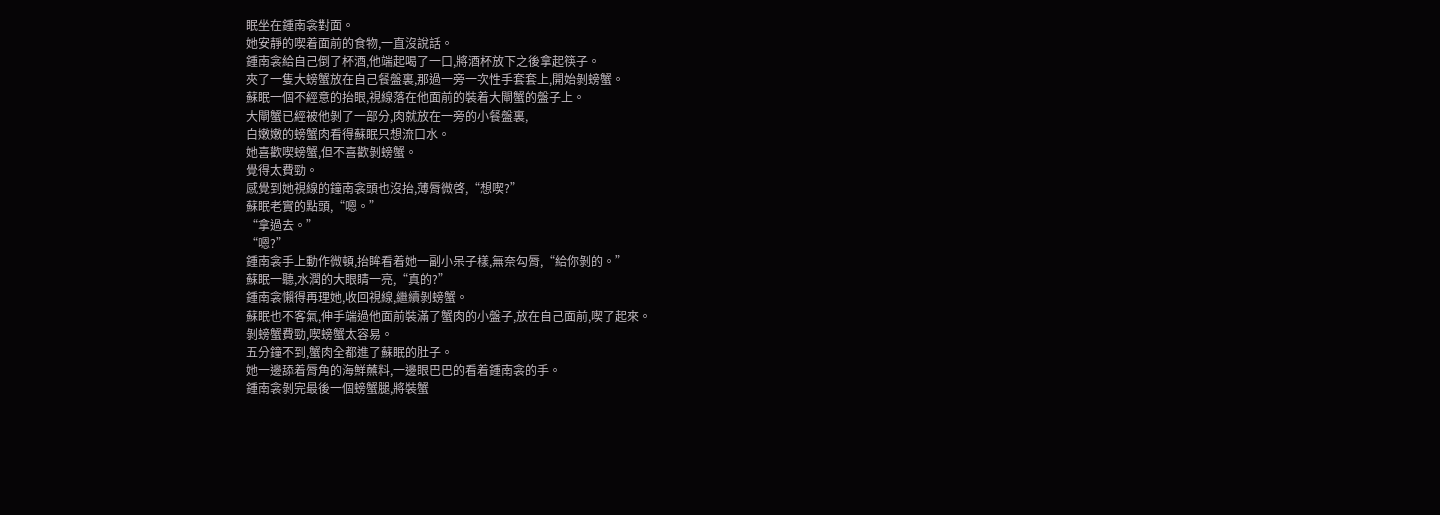眠坐在鍾南衾對面。
她安靜的喫着面前的食物,一直沒說話。
鍾南衾給自己倒了杯酒,他端起喝了一口,將酒杯放下之後拿起筷子。
夾了一隻大螃蟹放在自己餐盤裏,那過一旁一次性手套套上,開始剝螃蟹。
蘇眠一個不經意的抬眼,視線落在他面前的裝着大閘蟹的盤子上。
大閘蟹已經被他剝了一部分,肉就放在一旁的小餐盤裏,
白嫩嫩的螃蟹肉看得蘇眠只想流口水。
她喜歡喫螃蟹,但不喜歡剝螃蟹。
覺得太費勁。
感覺到她視線的鐘南衾頭也沒抬,薄脣微啓,“想喫?”
蘇眠老實的點頭,“嗯。”
“拿過去。”
“嗯?”
鍾南衾手上動作微頓,抬眸看着她一副小呆子樣,無奈勾脣,“給你剝的。”
蘇眠一聽,水潤的大眼睛一亮,“真的?”
鍾南衾懶得再理她,收回視線,繼續剝螃蟹。
蘇眠也不客氣,伸手端過他面前裝滿了蟹肉的小盤子,放在自己面前,喫了起來。
剝螃蟹費勁,喫螃蟹太容易。
五分鐘不到,蟹肉全都進了蘇眠的肚子。
她一邊舔着脣角的海鮮蘸料,一邊眼巴巴的看着鍾南衾的手。
鍾南衾剝完最後一個螃蟹腿,將裝蟹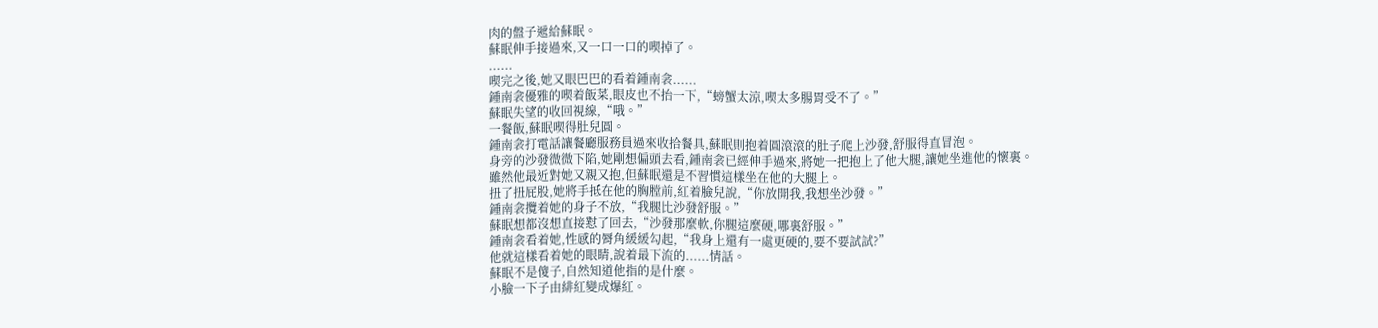肉的盤子遞給蘇眠。
蘇眠伸手接過來,又一口一口的喫掉了。
......
喫完之後,她又眼巴巴的看着鍾南衾......
鍾南衾優雅的喫着飯菜,眼皮也不抬一下,“螃蟹太涼,喫太多腸胃受不了。”
蘇眠失望的收回視線,“哦。”
一餐飯,蘇眠喫得肚兒圓。
鍾南衾打電話讓餐廳服務員過來收拾餐具,蘇眠則抱着圓滾滾的肚子爬上沙發,舒服得直冒泡。
身旁的沙發微微下陷,她剛想偏頭去看,鍾南衾已經伸手過來,將她一把抱上了他大腿,讓她坐進他的懷裏。
雖然他最近對她又親又抱,但蘇眠還是不習慣這樣坐在他的大腿上。
扭了扭屁股,她將手抵在他的胸膛前,紅着臉兒說,“你放開我,我想坐沙發。”
鍾南衾攬着她的身子不放,“我腿比沙發舒服。”
蘇眠想都沒想直接懟了回去,“沙發那麼軟,你腿這麼硬,哪裏舒服。”
鍾南衾看着她,性感的脣角緩緩勾起,“我身上還有一處更硬的,要不要試試?”
他就這樣看着她的眼睛,說着最下流的......情話。
蘇眠不是傻子,自然知道他指的是什麼。
小臉一下子由緋紅變成爆紅。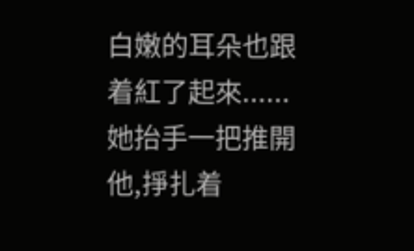白嫩的耳朵也跟着紅了起來......
她抬手一把推開他,掙扎着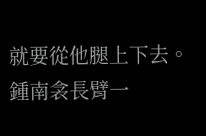就要從他腿上下去。
鍾南衾長臂一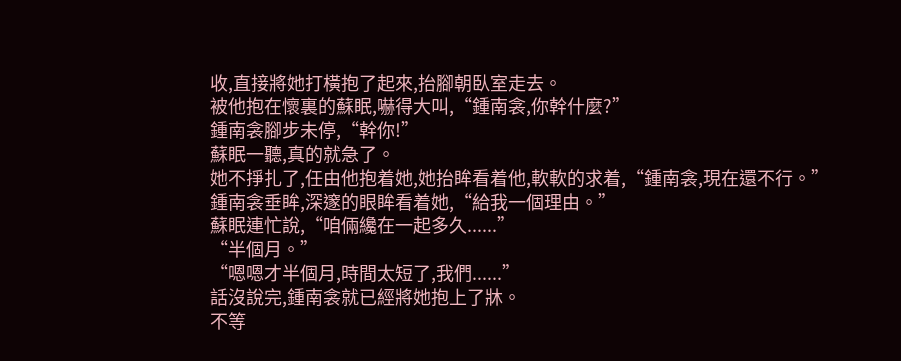收,直接將她打橫抱了起來,抬腳朝臥室走去。
被他抱在懷裏的蘇眠,嚇得大叫,“鍾南衾,你幹什麼?”
鍾南衾腳步未停,“幹你!”
蘇眠一聽,真的就急了。
她不掙扎了,任由他抱着她,她抬眸看着他,軟軟的求着,“鍾南衾,現在還不行。”
鍾南衾垂眸,深邃的眼眸看着她,“給我一個理由。”
蘇眠連忙說,“咱倆纔在一起多久......”
“半個月。”
“嗯嗯才半個月,時間太短了,我們......”
話沒說完,鍾南衾就已經將她抱上了牀。
不等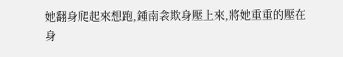她翻身爬起來想跑,鍾南衾欺身壓上來,將她重重的壓在身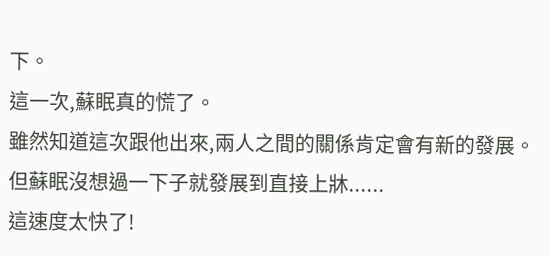下。
這一次,蘇眠真的慌了。
雖然知道這次跟他出來,兩人之間的關係肯定會有新的發展。
但蘇眠沒想過一下子就發展到直接上牀......
這速度太快了!